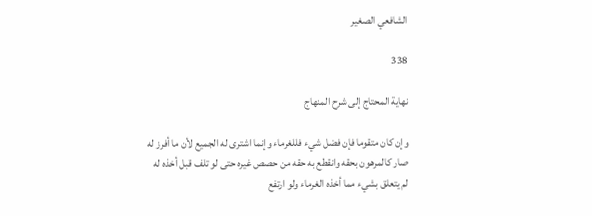الشافعي الصغير

338

نهاية المحتاج إلى شرح المنهاج

وإن كان متقوما فإن فضل شيء فللغرماء وإنما اشترى له الجميع لأن ما أفرز له صار كالمرهون بحقه وانقطع به حقه من حصص غيره حتى لو تلف قبل أخذه له لم يتعلق بشيء مما أخذه الغرماء ولو ارتفع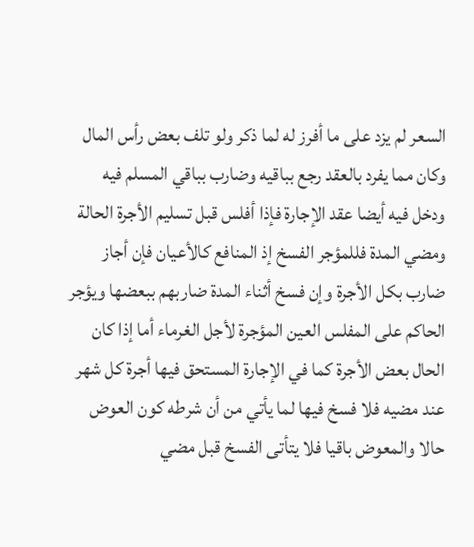السعر لم يزد على ما أفرز له لما ذكر ولو تلف بعض رأس المال وكان مما يفرد بالعقد رجع بباقيه وضارب بباقي المسلم فيه ودخل فيه أيضا عقد الإجارة فإذا أفلس قبل تسليم الأجرة الحالة ومضي المدة فللمؤجر الفسخ إذ المنافع كالأعيان فإن أجاز ضارب بكل الأجرة وإن فسخ أثناء المدة ضاربهم ببعضها ويؤجر الحاكم على المفلس العين المؤجرة لأجل الغرماء أما إذا كان الحال بعض الأجرة كما في الإجارة المستحق فيها أجرة كل شهر عند مضيه فلا فسخ فيها لما يأتي من أن شرطه كون العوض حالا والمعوض باقيا فلا يتأتى الفسخ قبل مضي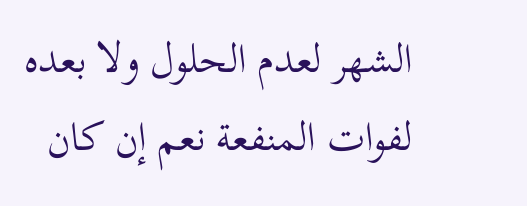الشهر لعدم الحلول ولا بعده لفوات المنفعة نعم إن كان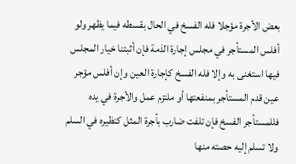بعض الأجرة مؤجلا فله الفسخ في الحال بقسطه فيما يظهر ولو أفلس المستأجر في مجلس إجارة الذمة فإن أثبتنا خيار المجلس فيها استغنى به وإلا فله الفسخ كإجارة العين وإن أفلس مؤجر عين قدم المستأجر بمنفعتها أو ملتزم عمل والأجرة في يده فللمستأجر الفسخ فإن تلفت ضارب بأجرة المثل كنظيره في السلم ولا تسلم إليه حصته منها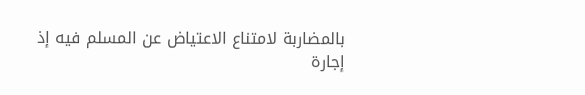بالمضاربة لامتناع الاعتياض عن المسلم فيه إذ إجارة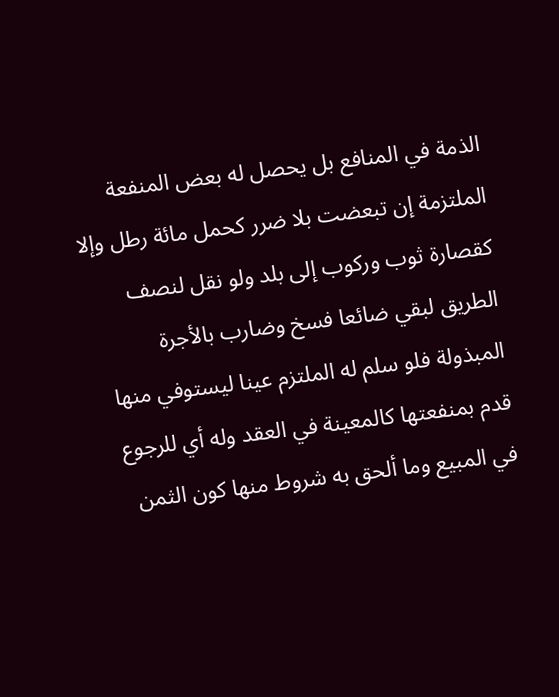الذمة في المنافع بل يحصل له بعض المنفعة الملتزمة إن تبعضت بلا ضرر كحمل مائة رطل وإلا كقصارة ثوب وركوب إلى بلد ولو نقل لنصف الطريق لبقي ضائعا فسخ وضارب بالأجرة المبذولة فلو سلم له الملتزم عينا ليستوفي منها قدم بمنفعتها كالمعينة في العقد وله أي للرجوع في المبيع وما ألحق به شروط منها كون الثمن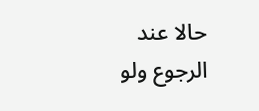حالا عند الرجوع ولو